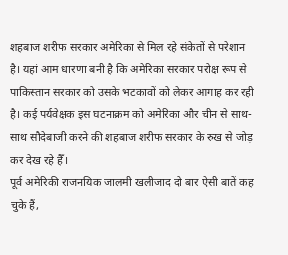शहबाज शरीफ सरकार अमेरिका से मिल रहे संकेतों से परेशान है। यहां आम धारणा बनी है कि अमेरिका सरकार परोक्ष रूप से पाकिस्तान सरकार को उसके भटकावों को लेकर आगाह कर रही है। कई पर्यवेक्षक इस घटनाक्रम को अमेरिका और चीन से साथ-साथ सौदेबाजी करने की शहबाज शरीफ सरकार के रुख से जोड़ कर देख रहे हैँ।
पूर्व अमेरिकी राजनयिक जालमी खलीजाद दो बार ऐसी बातें कह चुके हैं,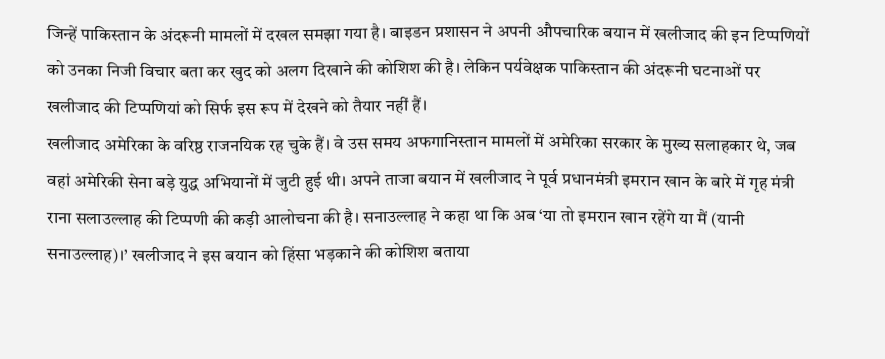जिन्हें पाकिस्तान के अंदरूनी मामलों में दखल समझा गया है। बाइडन प्रशासन ने अपनी औपचारिक बयान में खलीजाद की इन टिप्पणियों को उनका निजी विचार बता कर खुद को अलग दिखाने की कोशिश की है। लेकिन पर्यवेक्षक पाकिस्तान की अंदरूनी घटनाओं पर खलीजाद की टिप्पणियां को सिर्फ इस रूप में देखने को तैयार नहीं हैं।
खलीजाद अमेरिका के वरिष्ठ राजनयिक रह चुके हैं। वे उस समय अफगानिस्तान मामलों में अमेरिका सरकार के मुख्य सलाहकार थे, जब वहां अमेरिकी सेना बड़े युद्ध अभियानों में जुटी हुई थी। अपने ताजा बयान में खलीजाद ने पूर्व प्रधानमंत्री इमरान खान के बारे में गृह मंत्री राना सलाउल्लाह की टिप्पणी की कड़ी आलोचना की है। सनाउल्लाह ने कहा था कि अब ‘या तो इमरान खान रहेंगे या मैं (यानी सनाउल्लाह)।’ खलीजाद ने इस बयान को हिंसा भड़काने की कोशिश बताया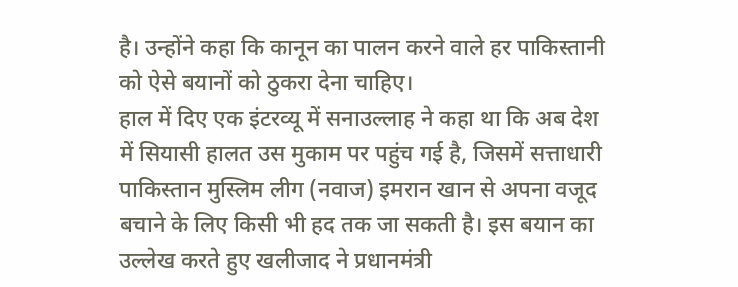है। उन्होंने कहा कि कानून का पालन करने वाले हर पाकिस्तानी को ऐसे बयानों को ठुकरा देना चाहिए।
हाल में दिए एक इंटरव्यू में सनाउल्लाह ने कहा था कि अब देश में सियासी हालत उस मुकाम पर पहुंच गई है, जिसमें सत्ताधारी पाकिस्तान मुस्लिम लीग (नवाज) इमरान खान से अपना वजूद बचाने के लिए किसी भी हद तक जा सकती है। इस बयान का उल्लेख करते हुए खलीजाद ने प्रधानमंत्री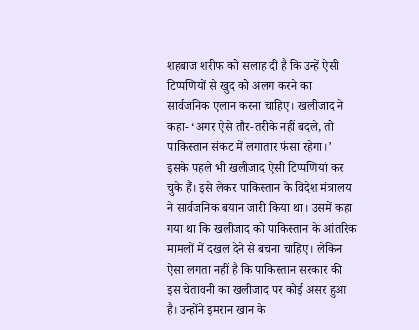शहबाज शरीफ को सलाह दी है कि उन्हें ऐसी टिप्पणियों से खुद को अलग करने का सार्वजनिक एलान करना चाहिए। खलीजाद ने कहा- ‘अगर ऐसे तौर-तरीके नहीं बदले, तो पाकिस्तान संकट में लगातार फंसा रहेगा।’
इसके पहले भी खलीजाद ऐसी टिप्पणियां कर चुके हैं। इसे लेकर पाकिस्तान के विदेश मंत्रालय ने सार्वजनिक बयान जारी किया था। उसमें कहा गया था कि खलीजाद को पाकिस्तान के आंतरिक मामलों में दखल देने से बचना चाहिए। लेकिन ऐसा लगता नहीं है कि पाकिस्तान सरकार की इस चेतावनी का खलीजाद पर कोई असर हुआ है। उन्होंने इमरान खान के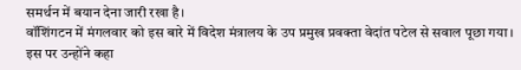समर्थन में बयान देना जारी रखा है।
वॉशिंगटन में मंगलवार को इस बारे में विदेश मंत्रालय के उप प्रमुख प्रवक्ता वेदांत पटेल से सवाल पूछा गया। इस पर उन्होंने कहा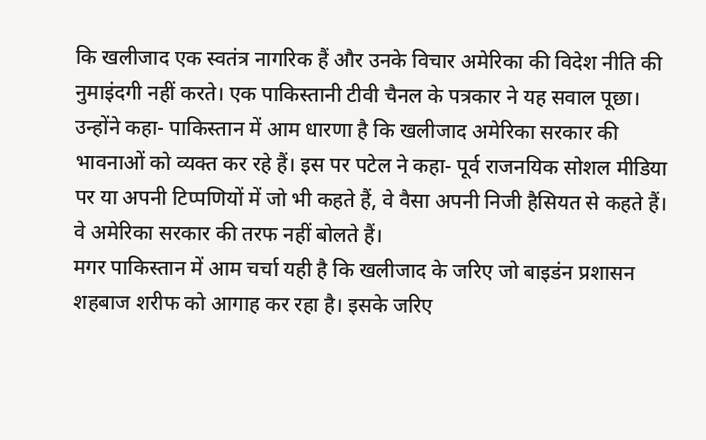कि खलीजाद एक स्वतंत्र नागरिक हैं और उनके विचार अमेरिका की विदेश नीति की नुमाइंदगी नहीं करते। एक पाकिस्तानी टीवी चैनल के पत्रकार ने यह सवाल पूछा। उन्होंने कहा- पाकिस्तान में आम धारणा है कि खलीजाद अमेरिका सरकार की भावनाओं को व्यक्त कर रहे हैं। इस पर पटेल ने कहा- पूर्व राजनयिक सोशल मीडिया पर या अपनी टिप्पणियों में जो भी कहते हैं, वे वैसा अपनी निजी हैसियत से कहते हैं। वे अमेरिका सरकार की तरफ नहीं बोलते हैं।
मगर पाकिस्तान में आम चर्चा यही है कि खलीजाद के जरिए जो बाइडंन प्रशासन शहबाज शरीफ को आगाह कर रहा है। इसके जरिए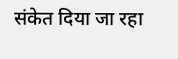संकेत दिया जा रहा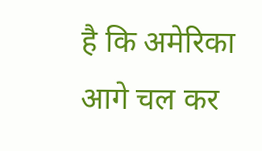है कि अमेरिका आगे चल कर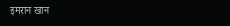इमरान खान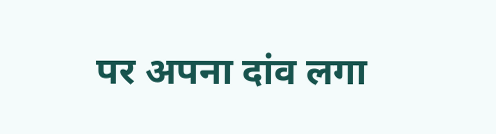पर अपना दांव लगा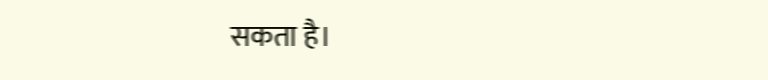सकता है।